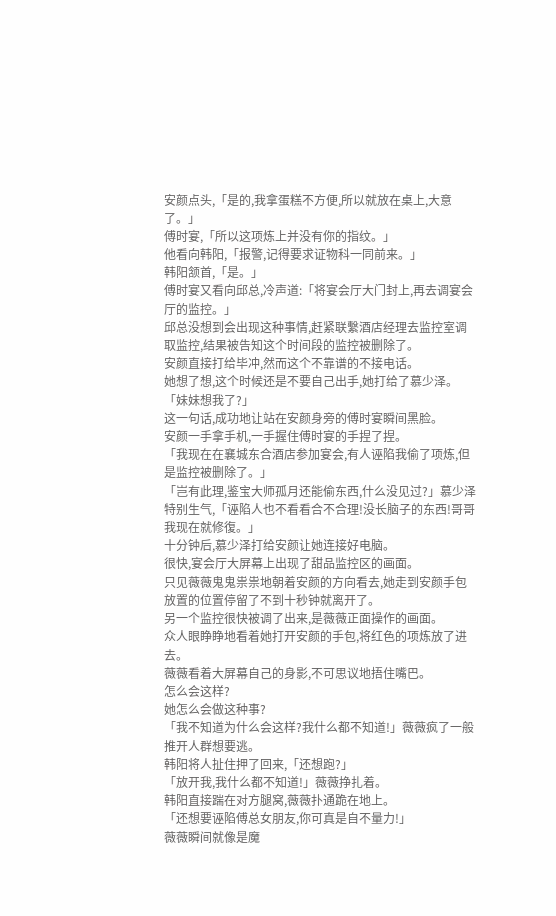安颜点头,「是的,我拿蛋糕不方便,所以就放在桌上,大意了。」
傅时宴,「所以这项炼上并没有你的指纹。」
他看向韩阳,「报警,记得要求证物科一同前来。」
韩阳颔首,「是。」
傅时宴又看向邱总,冷声道:「将宴会厅大门封上,再去调宴会厅的监控。」
邱总没想到会出现这种事情,赶紧联繫酒店经理去监控室调取监控,结果被告知这个时间段的监控被删除了。
安颜直接打给毕冲,然而这个不靠谱的不接电话。
她想了想,这个时候还是不要自己出手,她打给了慕少泽。
「妹妹想我了?」
这一句话,成功地让站在安颜身旁的傅时宴瞬间黑脸。
安颜一手拿手机,一手握住傅时宴的手捏了捏。
「我现在在襄城东合酒店参加宴会,有人诬陷我偷了项炼,但是监控被删除了。」
「岂有此理,鉴宝大师孤月还能偷东西,什么没见过?」慕少泽特别生气,「诬陷人也不看看合不合理!没长脑子的东西!哥哥我现在就修復。」
十分钟后,慕少泽打给安颜让她连接好电脑。
很快,宴会厅大屏幕上出现了甜品监控区的画面。
只见薇薇鬼鬼祟祟地朝着安颜的方向看去,她走到安颜手包放置的位置停留了不到十秒钟就离开了。
另一个监控很快被调了出来,是薇薇正面操作的画面。
众人眼睁睁地看着她打开安颜的手包,将红色的项炼放了进去。
薇薇看着大屏幕自己的身影,不可思议地捂住嘴巴。
怎么会这样?
她怎么会做这种事?
「我不知道为什么会这样?我什么都不知道!」薇薇疯了一般推开人群想要逃。
韩阳将人扯住押了回来,「还想跑?」
「放开我,我什么都不知道!」薇薇挣扎着。
韩阳直接踹在对方腿窝,薇薇扑通跪在地上。
「还想要诬陷傅总女朋友,你可真是自不量力!」
薇薇瞬间就像是魔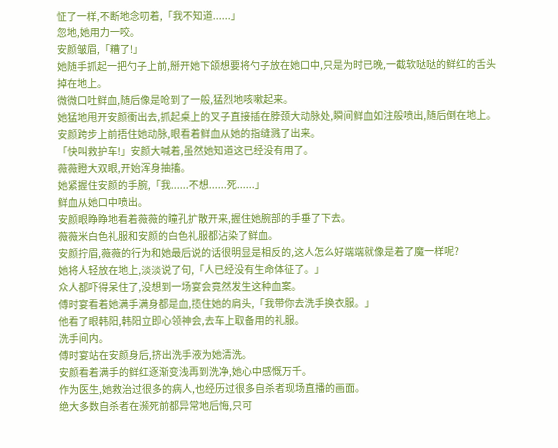怔了一样,不断地念叨着,「我不知道......」
忽地,她用力一咬。
安颜皱眉,「糟了!」
她随手抓起一把勺子上前,掰开她下颌想要将勺子放在她口中,只是为时已晚,一截软哒哒的鲜红的舌头掉在地上。
微微口吐鲜血,随后像是呛到了一般,猛烈地咳嗽起来。
她猛地甩开安颜衝出去,抓起桌上的叉子直接插在脖颈大动脉处,瞬间鲜血如注般喷出,随后倒在地上。
安颜跨步上前捂住她动脉,眼看着鲜血从她的指缝溅了出来。
「快叫救护车!」安颜大喊着,虽然她知道这已经没有用了。
薇薇瞪大双眼,开始浑身抽搐。
她紧握住安颜的手腕,「我......不想......死......」
鲜血从她口中喷出。
安颜眼睁睁地看着薇薇的瞳孔扩散开来,握住她腕部的手垂了下去。
薇薇米白色礼服和安颜的白色礼服都沾染了鲜血。
安颜拧眉,薇薇的行为和她最后说的话很明显是相反的,这人怎么好端端就像是着了魔一样呢?
她将人轻放在地上,淡淡说了句,「人已经没有生命体征了。」
众人都吓得呆住了,没想到一场宴会竟然发生这种血案。
傅时宴看着她满手满身都是血,揽住她的肩头,「我带你去洗手换衣服。」
他看了眼韩阳,韩阳立即心领神会,去车上取备用的礼服。
洗手间内。
傅时宴站在安颜身后,挤出洗手液为她清洗。
安颜看着满手的鲜红逐渐变浅再到洗净,她心中感慨万千。
作为医生,她救治过很多的病人,也经历过很多自杀者现场直播的画面。
绝大多数自杀者在濒死前都异常地后悔,只可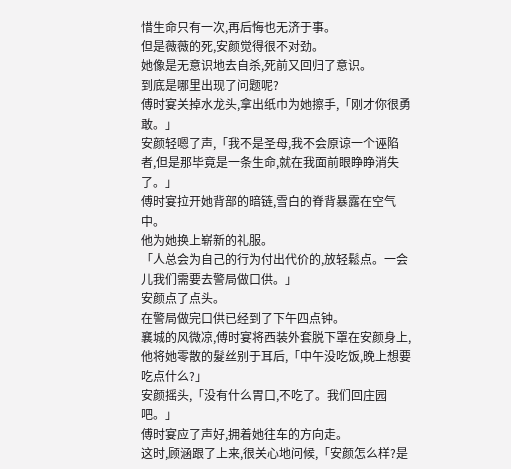惜生命只有一次,再后悔也无济于事。
但是薇薇的死,安颜觉得很不对劲。
她像是无意识地去自杀,死前又回归了意识。
到底是哪里出现了问题呢?
傅时宴关掉水龙头,拿出纸巾为她擦手,「刚才你很勇敢。」
安颜轻嗯了声,「我不是圣母,我不会原谅一个诬陷者,但是那毕竟是一条生命,就在我面前眼睁睁消失了。」
傅时宴拉开她背部的暗链,雪白的脊背暴露在空气中。
他为她换上崭新的礼服。
「人总会为自己的行为付出代价的,放轻鬆点。一会儿我们需要去警局做口供。」
安颜点了点头。
在警局做完口供已经到了下午四点钟。
襄城的风微凉,傅时宴将西装外套脱下罩在安颜身上,他将她零散的髮丝别于耳后,「中午没吃饭,晚上想要吃点什么?」
安颜摇头,「没有什么胃口,不吃了。我们回庄园吧。」
傅时宴应了声好,拥着她往车的方向走。
这时,顾涵跟了上来,很关心地问候,「安颜怎么样?是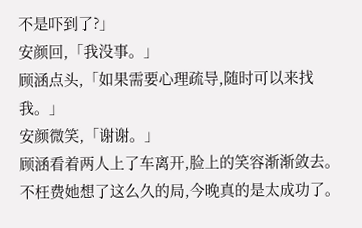不是吓到了?」
安颜回,「我没事。」
顾涵点头,「如果需要心理疏导,随时可以来找我。」
安颜微笑,「谢谢。」
顾涵看着两人上了车离开,脸上的笑容渐渐敛去。
不枉费她想了这么久的局,今晚真的是太成功了。